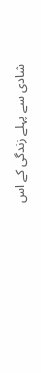شادی سے پہلے زندگی کے اس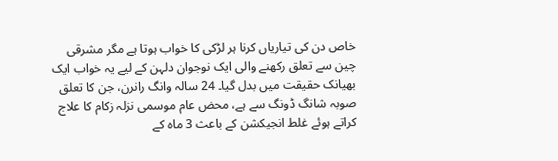خاص دن کی تیاریاں کرنا ہر لڑکی کا خواب ہوتا ہے مگر مشرقی چین سے تعلق رکھنے والی ایک نوجوان دلہن کے لیے یہ خواب ایک بھیانک حقیقت میں بدل گیا۔ 24 سالہ وانگ رانرن، جن کا تعلق صوبہ شانگ ڈونگ سے ہے، محض عام موسمی نزلہ زکام کا علاج کراتے ہوئے غلط انجیکشن کے باعث 3 ماہ کے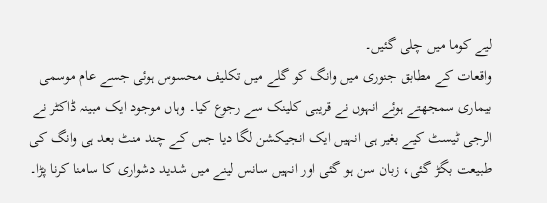لیے کوما میں چلی گئیں۔
واقعات کے مطابق جنوری میں وانگ کو گلے میں تکلیف محسوس ہوئی جسے عام موسمی بیماری سمجھتے ہوئے انہوں نے قریبی کلینک سے رجوع کیا۔ وہاں موجود ایک مبینہ ڈاکٹر نے الرجی ٹیسٹ کیے بغیر ہی انہیں ایک انجیکشن لگا دیا جس کے چند منٹ بعد ہی وانگ کی طبیعت بگڑ گئی، زبان سن ہو گئی اور انہیں سانس لینے میں شدید دشواری کا سامنا کرنا پڑا۔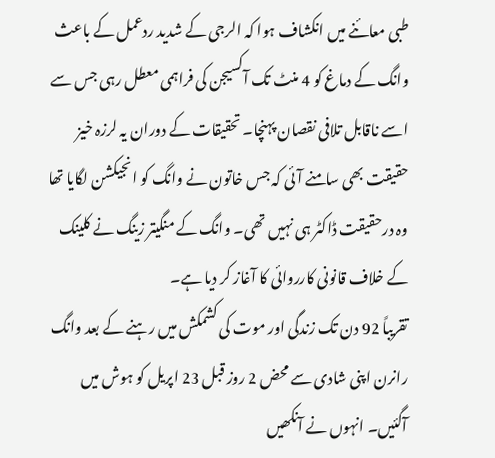طبی معائنے میں انکشاف ہوا کہ الرجی کے شدید ردعمل کے باعث وانگ کے دماغ کو 4 منٹ تک آکسیجن کی فراہمی معطل رہی جس سے اسے ناقابل تلافی نقصان پہنچا۔ تحقیقات کے دوران یہ لرزہ خیز حقیقت بھی سامنے آئی کہ جس خاتون نے وانگ کو انجیکشن لگایا تھا وہ درحقیقت ڈاکٹر ہی نہیں تھی۔ وانگ کے منگیتر زینگ نے کلینک کے خلاف قانونی کارروائی کا آغاز کر دیا ہے۔
تقریباً 92 دن تک زندگی اور موت کی کشمکش میں رہنے کے بعد وانگ رانرن اپنی شادی سے محض 2 روز قبل 23 اپریل کو ہوش میں آگئیں۔ انہوں نے آنکھیں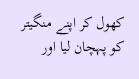کھول کر اپنے منگیتر کو پہچان لیا اور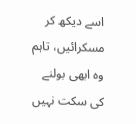اسے دیکھ کر مسکرائیں، تاہم وہ ابھی بولنے کی سکت نہیں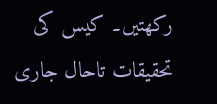رکھتیں۔ کیس کی تحقیقات تاحال جاری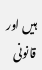ہیں اور قانونی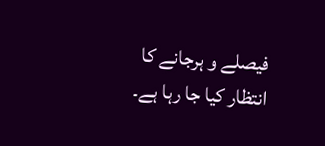فیصلے و ہرجانے کا انتظار کیا جا رہا ہے۔